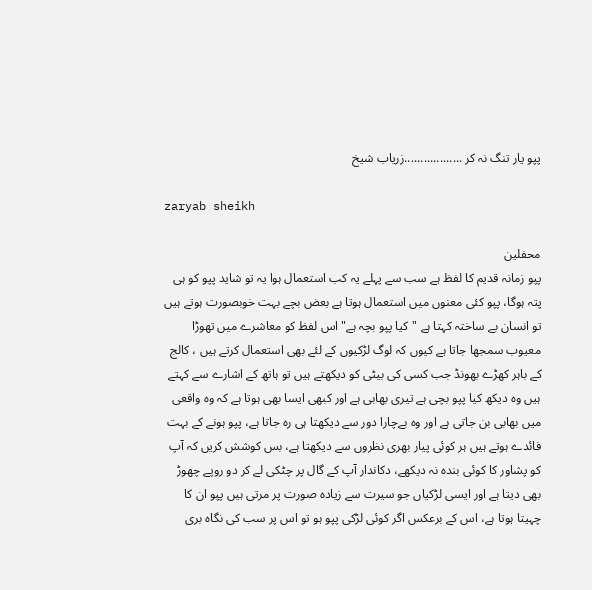پپو یار تنگ نہ کر ..................زریاب شیخ

zaryab sheikh

محفلین
پپو زمانہ قدیم کا لفظ ہے سب سے پہلے یہ کب استعمال ہوا یہ تو شاید پپو کو ہی پتہ ہوگا، پپو کئی معنوں میں استعمال ہوتا ہے بعض بچے بہت خوبصورت ہوتے ہیں تو انسان بے ساختہ کہتا ہے "کیا پپو بچہ ہے"اس لفظ کو معاشرے میں تھوڑا معیوب سمجھا جاتا ہے کیوں کہ لوگ لڑکیوں کے لئے بھی استعمال کرتے ہیں ، کالج کے باہر کھڑے بھونڈ جب کسی کی بیٹی کو دیکھتے ہیں تو ہاتھ کے اشارے سے کہتے ہیں وہ دیکھ کیا پپو بچی ہے تیری بھابی ہے اور کبھی ایسا بھی ہوتا ہے کہ وہ واقعی میں بھابی بن جاتی ہے اور وہ بےچارا دور سے دیکھتا ہی رہ جاتا ہے، پپو ہونے کے بہت فائدے ہوتے ہیں ہر کوئی پیار بھری نظروں سے دیکھتا ہے، بس کوشش کریں کہ آپ کو پشاور کا کوئی بندہ نہ دیکھے، دکاندار آپ کے گال پر چٹکی لے کر دو روپے چھوڑ بھی دیتا ہے اور ایسی لڑکیاں جو سیرت سے زیادہ صورت پر مرتی ہیں پپو ان کا چہیتا ہوتا ہے، اس کے برعکس اگر کوئی لڑکی پپو ہو تو اس پر سب کی نگاہ بری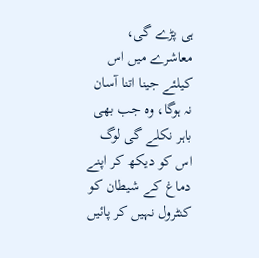ہی پڑے گی، معاشرے میں اس کیلئے جینا اتنا آسان نہ ہوگا، وہ جب بھی باہر نکلے گی لوگ اس کو دیکھ کر اپنے دماغ کے شیطان کو کنٹرول نہیں کر پائیں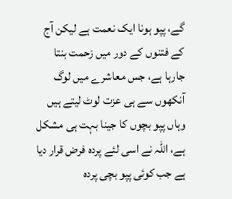گے، پپو ہونا ایک نعمت ہے لیکن آج کے فتنوں کے دور میں زحمت بنتا جارہا ہے، جس معاشرے میں لوگ آنکھوں سے ہی عزت لوٹ لیتے ہیں وہاں پپو بچوں کا جینا بہت ہی مشکل ہے، اللہ نے اسی لئے پردہ فرض قرار دیا ہے جب کوئی پپو بچی پردہ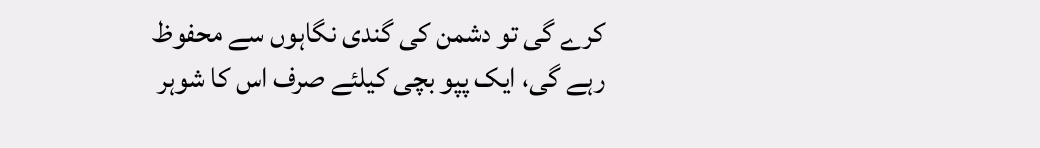کرے گی تو دشمن کی گندی نگاہوں سے محفوظ رہے گی، ایک پپو بچی کیلئے صرف اس کا شوہر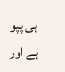ہی پپو ہے اور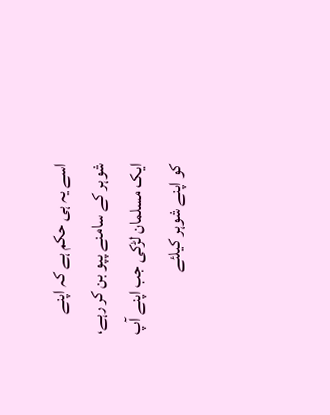اسے یہ ہی حکم ہے کہ اپنے شوہر کے سامنے پپو بن کر رہے، ایک مسلمان لڑکی جب اپنے آپ کو اپنے شوہر کیلئے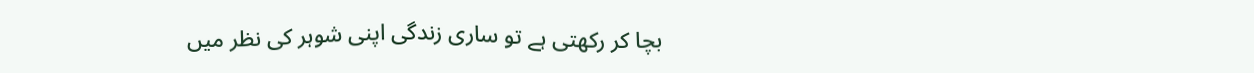بچا کر رکھتی ہے تو ساری زندگی اپنی شوہر کی نظر میں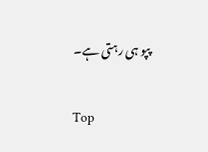پپو ہی رہتی ہے۔

Top